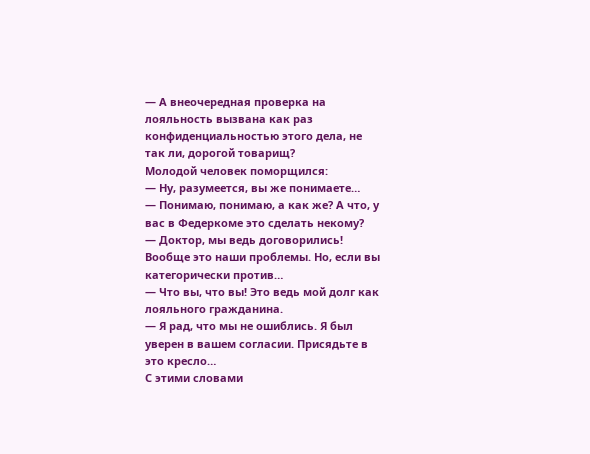— А внеочередная проверка на лояльность вызвана как раз конфиденциальностью этого дела, не так ли, дорогой товарищ?
Молодой человек поморщился:
— Ну, разумеется, вы же понимаете…
— Понимаю, понимаю, а как же? А что, у вас в Федеркоме это сделать некому?
— Доктор, мы ведь договорились! Вообще это наши проблемы. Но, если вы категорически против…
— Что вы, что вы! Это ведь мой долг как лояльного гражданина.
— Я рад, что мы не ошиблись. Я был уверен в вашем согласии. Присядьте в это кресло…
С этими словами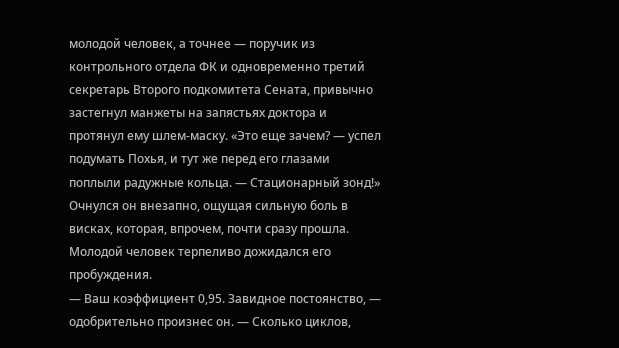молодой человек, а точнее — поручик из контрольного отдела ФК и одновременно третий секретарь Второго подкомитета Сената, привычно застегнул манжеты на запястьях доктора и протянул ему шлем-маску. «Это еще зачем? — успел подумать Похья, и тут же перед его глазами поплыли радужные кольца. — Стационарный зонд!»
Очнулся он внезапно, ощущая сильную боль в висках, которая, впрочем, почти сразу прошла. Молодой человек терпеливо дожидался его пробуждения.
— Ваш коэффициент 0,95. Завидное постоянство, — одобрительно произнес он. — Сколько циклов,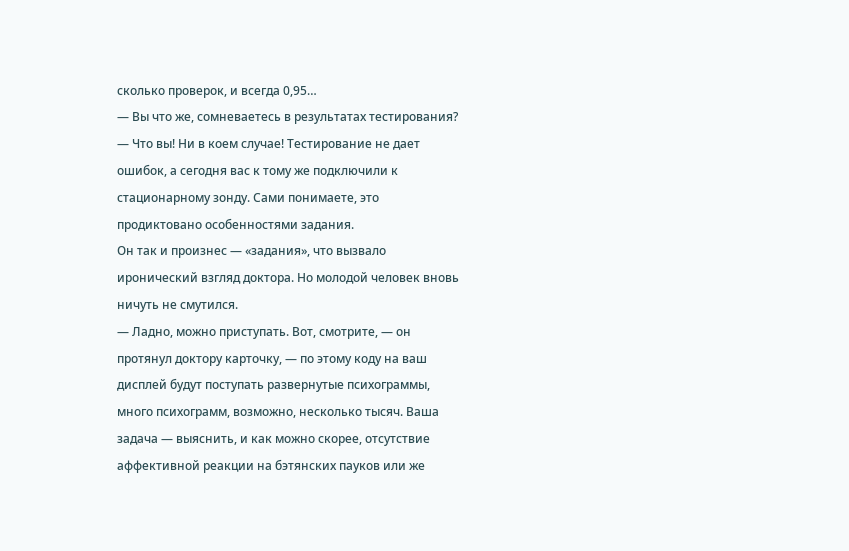сколько проверок, и всегда 0,95…
— Вы что же, сомневаетесь в результатах тестирования?
— Что вы! Ни в коем случае! Тестирование не дает ошибок, а сегодня вас к тому же подключили к стационарному зонду. Сами понимаете, это продиктовано особенностями задания.
Он так и произнес — «задания», что вызвало иронический взгляд доктора. Но молодой человек вновь ничуть не смутился.
— Ладно, можно приступать. Вот, смотрите, — он протянул доктору карточку, — по этому коду на ваш дисплей будут поступать развернутые психограммы, много психограмм, возможно, несколько тысяч. Ваша задача — выяснить, и как можно скорее, отсутствие аффективной реакции на бэтянских пауков или же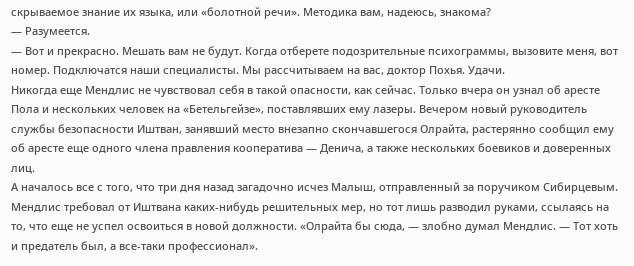скрываемое знание их языка, или «болотной речи». Методика вам, надеюсь, знакома?
— Разумеется.
— Вот и прекрасно. Мешать вам не будут. Когда отберете подозрительные психограммы, вызовите меня, вот номер. Подключатся наши специалисты. Мы рассчитываем на вас, доктор Похья. Удачи.
Никогда еще Мендлис не чувствовал себя в такой опасности, как сейчас. Только вчера он узнал об аресте Пола и нескольких человек на «Бетельгейзе», поставлявших ему лазеры. Вечером новый руководитель службы безопасности Иштван, занявший место внезапно скончавшегося Олрайта, растерянно сообщил ему об аресте еще одного члена правления кооператива — Денича, а также нескольких боевиков и доверенных лиц.
А началось все с того, что три дня назад загадочно исчез Малыш, отправленный за поручиком Сибирцевым. Мендлис требовал от Иштвана каких-нибудь решительных мер, но тот лишь разводил руками, ссылаясь на то, что еще не успел освоиться в новой должности. «Олрайта бы сюда, — злобно думал Мендлис. — Тот хоть и предатель был, а все-таки профессионал».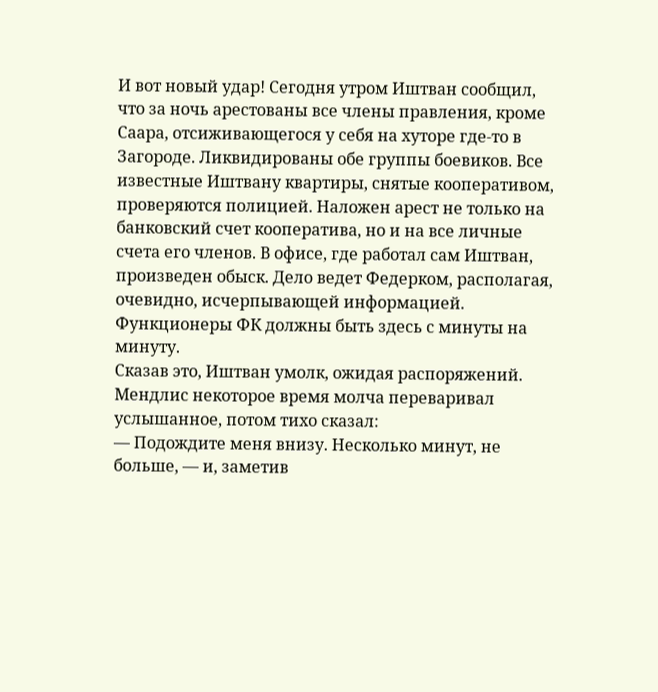И вот новый удар! Сегодня утром Иштван сообщил, что за ночь арестованы все члены правления, кроме Саара, отсиживающегося у себя на хуторе где-то в Загороде. Ликвидированы обе группы боевиков. Все известные Иштвану квартиры, снятые кооперативом, проверяются полицией. Наложен арест не только на банковский счет кооператива, но и на все личные счета его членов. В офисе, где работал сам Иштван, произведен обыск. Дело ведет Федерком, располагая, очевидно, исчерпывающей информацией. Функционеры ФК должны быть здесь с минуты на минуту.
Сказав это, Иштван умолк, ожидая распоряжений. Мендлис некоторое время молча переваривал услышанное, потом тихо сказал:
— Подождите меня внизу. Несколько минут, не больше, — и, заметив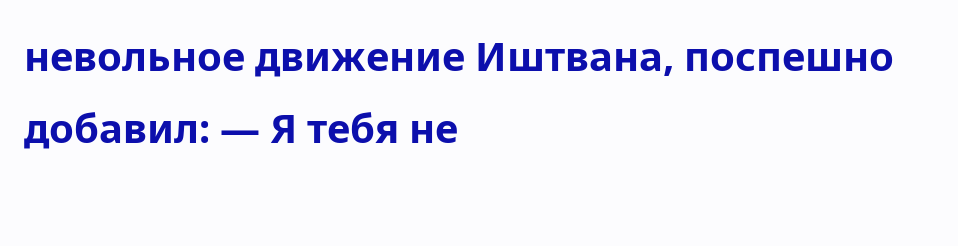невольное движение Иштвана, поспешно добавил: — Я тебя не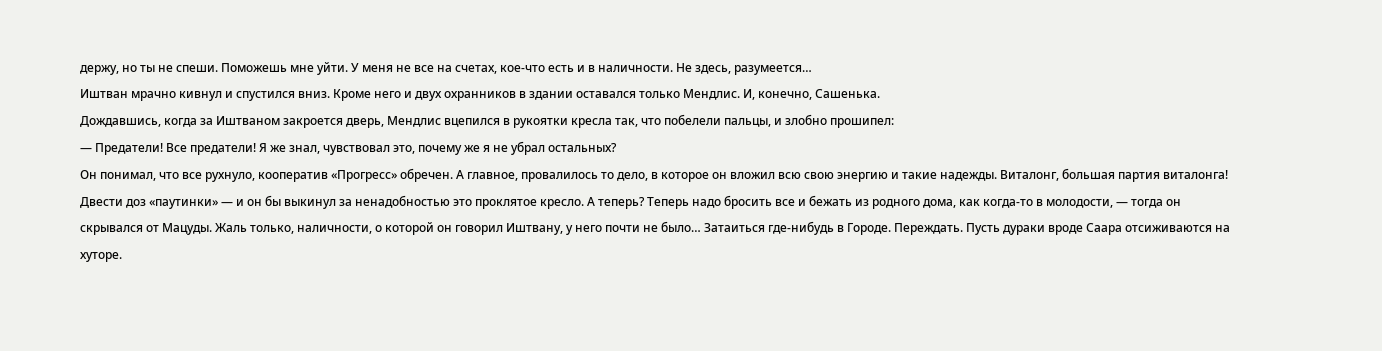держу, но ты не спеши. Поможешь мне уйти. У меня не все на счетах, кое-что есть и в наличности. Не здесь, разумеется…
Иштван мрачно кивнул и спустился вниз. Кроме него и двух охранников в здании оставался только Мендлис. И, конечно, Сашенька.
Дождавшись, когда за Иштваном закроется дверь, Мендлис вцепился в рукоятки кресла так, что побелели пальцы, и злобно прошипел:
— Предатели! Все предатели! Я же знал, чувствовал это, почему же я не убрал остальных?
Он понимал, что все рухнуло, кооператив «Прогресс» обречен. А главное, провалилось то дело, в которое он вложил всю свою энергию и такие надежды. Виталонг, большая партия виталонга! Двести доз «паутинки» — и он бы выкинул за ненадобностью это проклятое кресло. А теперь? Теперь надо бросить все и бежать из родного дома, как когда-то в молодости, — тогда он скрывался от Мацуды. Жаль только, наличности, о которой он говорил Иштвану, у него почти не было… Затаиться где-нибудь в Городе. Переждать. Пусть дураки вроде Саара отсиживаются на хуторе.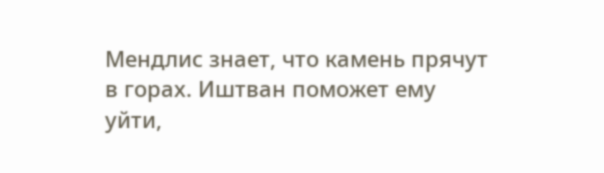Мендлис знает, что камень прячут в горах. Иштван поможет ему уйти,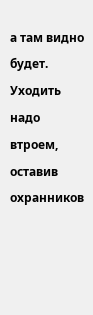а там видно будет. Уходить надо втроем, оставив охранников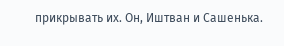прикрывать их. Он, Иштван и Сашенька.